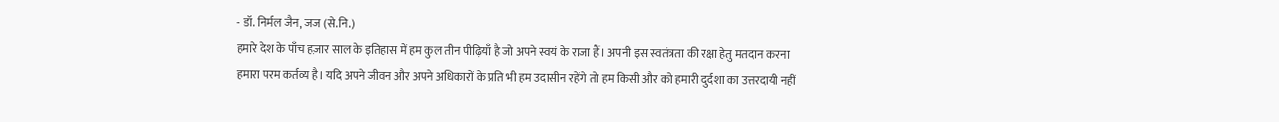- डॉ. निर्मल जैन, जज (से.नि.)
हमारे देश के पाँच हज़ार साल के इतिहास में हम कुल तीन पीढ़ियाँ है जो अपने स्वयं के राजा हैं। अपनी इस स्वतंत्रता की रक्षा हेतु मतदान करना हमारा परम कर्तव्य है। यदि अपने जीवन और अपने अधिकारों के प्रति भी हम उदासीन रहेंगे तो हम किसी और को हमारी दुर्दशा का उत्तरदायी नहीं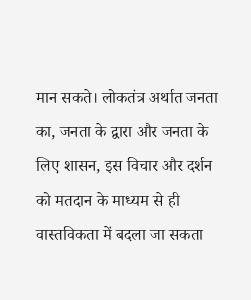मान सकते। लोकतंत्र अर्थात जनता का, जनता के द्वारा और जनता के लिए शासन, इस विचार और दर्शन को मतदान के माध्यम से ही वास्तविकता में बदला जा सकता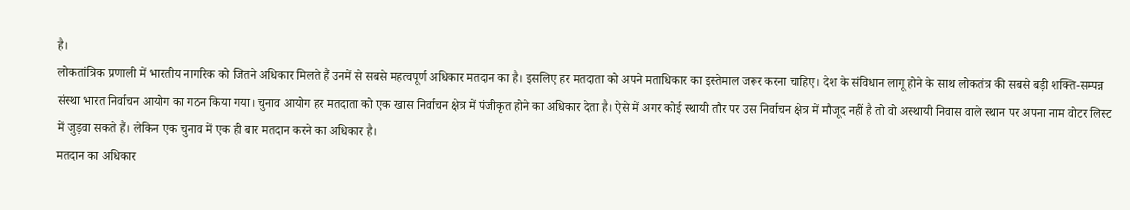है।
लोकतांत्रिक प्रणाली में भारतीय नागरिक को जितने अधिकार मिलते हैं उनमें से सबसे महत्वपूर्ण अधिकार मतदान का है। इसलिए हर मतदाता को अपने मताधिकार का इस्तेमाल जरूर करना चाहिए। देश के संविधान लागू होने के साथ लोकतंत्र की सबसे बड़ी शक्ति-सम्पन्न संस्था भारत निर्वाचन आयोग का गठन किया गया। चुनाव आयोग हर मतदाता को एक खास निर्वाचन क्षेत्र में पंजीकृत होने का अधिकार देता है। ऐसे में अगर कोई स्थायी तौर पर उस निर्वाचन क्षेत्र में मौजूद नहीं है तो वो अस्थायी निवास वाले स्थान पर अपना नाम वोटर लिस्ट में जुड़वा सकते हैं। लेकिन एक चुनाव में एक ही बार मतदान करने का अधिकार है।
मतदान का अधिकार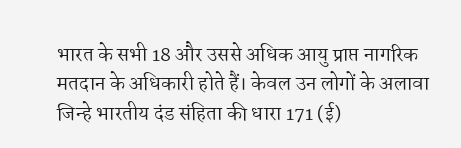भारत के सभी 18 और उससे अधिक आयु प्राप्त नागरिक मतदान के अधिकारी होते हैं। केवल उन लोगों के अलावा जिन्हे भारतीय दंड संहिता की धारा 171 (ई)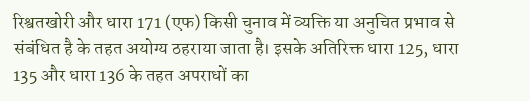रिश्वतखोरी और धारा 171 (एफ) किसी चुनाव में व्यक्ति या अनुचित प्रभाव से संबंधित है के तहत अयोग्य ठहराया जाता है। इसके अतिरिक्त धारा 125, धारा 135 और धारा 136 के तहत अपराधों का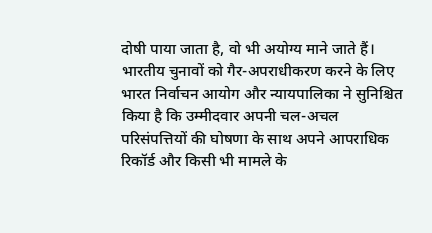दोषी पाया जाता है, वो भी अयोग्य माने जाते हैं। भारतीय चुनावों को गैर-अपराधीकरण करने के लिए भारत निर्वाचन आयोग और न्यायपालिका ने सुनिश्चित किया है कि उम्मीदवार अपनी चल-अचल परिसंपत्तियों की घोषणा के साथ अपने आपराधिक रिकॉर्ड और किसी भी मामले के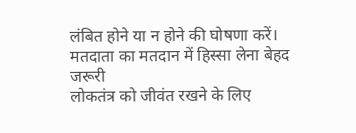लंबित होने या न होने की घोषणा करें।
मतदाता का मतदान में हिस्सा लेना बेहद जरूरी
लोकतंत्र को जीवंत रखने के लिए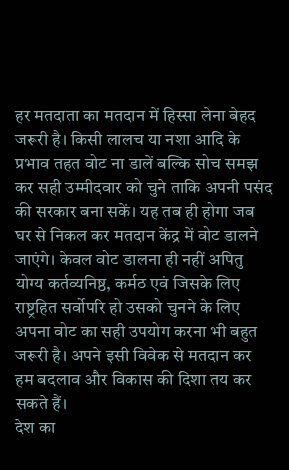हर मतदाता का मतदान में हिस्सा लेना बेहद जरूरी है। किसी लालच या नशा आदि के प्रभाव तहत वोट ना डालें बल्कि सोच समझ कर सही उम्मीदवार को चुने ताकि अपनी पसंद की सरकार बना सकें। यह तब ही होगा जब घर से निकल कर मतदान केंद्र में वोट डालने जाएंगे। केवल वोट डालना ही नहीं अपितु योग्य कर्तव्यनिष्ठ, कर्मठ एवं जिसके लिए राष्ट्रहित सर्वोपरि हो उसको चुनने के लिए अपना वोट का सही उपयोग करना भी बहुत जरूरी है। अपने इसी विवेक से मतदान कर हम बदलाव और विकास की दिशा तय कर सकते हैं।
देश का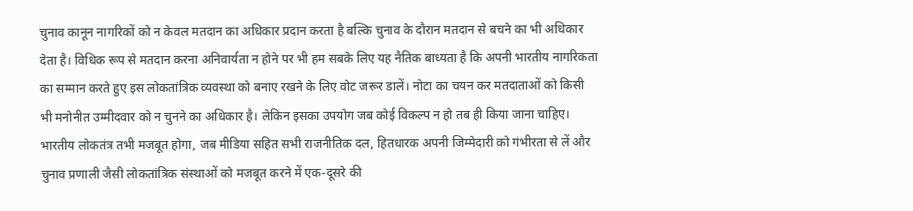चुनाव कानून नागरिकों को न केवल मतदान का अधिकार प्रदान करता है बल्कि चुनाव के दौरान मतदान से बचने का भी अधिकार देता है। विधिक रूप से मतदान करना अनिवार्यता न होने पर भी हम सबके लिए यह नैतिक बाध्यता है कि अपनी भारतीय नागरिकता का सम्मान करते हुए इस लोकतांत्रिक व्यवस्था को बनाए रखने के लिए वोट जरूर डालें। नोटा का चयन कर मतदाताओं को किसी भी मनोनीत उम्मीदवार को न चुनने का अधिकार है। लेकिन इसका उपयोग जब कोई विकल्प न हो तब ही किया जाना चाहिए।
भारतीय लोकतंत्र तभी मजबूत होगा, जब मीडिया सहित सभी राजनीतिक दल, हितधारक अपनी जिम्मेदारी को गंभीरता से लें और चुनाव प्रणाली जैसी लोकतांत्रिक संस्थाओं को मजबूत करने में एक-दूसरे की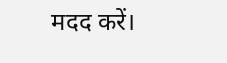मदद करें।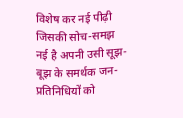विशेष कर नई पीढ़ी जिसकी सोच-समझ नई है अपनी उसी सूझ-बूझ के समर्थक जन-प्रतिनिधियों को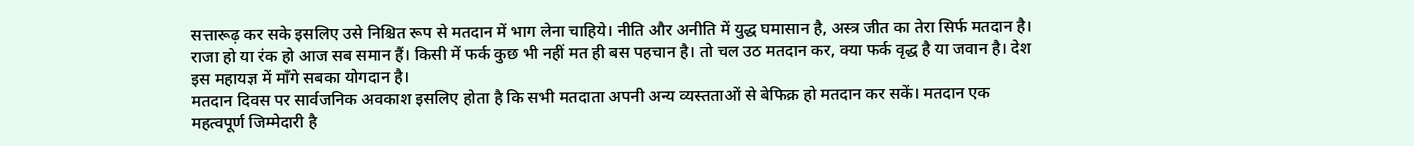सत्तारूढ़ कर सके इसलिए उसे निश्चित रूप से मतदान में भाग लेना चाहिये। नीति और अनीति में युद्ध घमासान है, अस्त्र जीत का तेरा सिर्फ मतदान है। राजा हो या रंक हो आज सब समान हैं। किसी में फर्क कुछ भी नहीं मत ही बस पहचान है। तो चल उठ मतदान कर, क्या फर्क वृद्ध है या जवान है। देश इस महायज्ञ में माँगे सबका योगदान है।
मतदान दिवस पर सार्वजनिक अवकाश इसलिए होता है कि सभी मतदाता अपनी अन्य व्यस्तताओं से बेफिक्र हो मतदान कर सकें। मतदान एक महत्वपूर्ण जिम्मेदारी है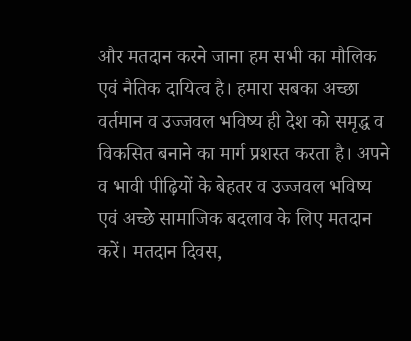और मतदान करने जाना हम सभी का मौलिक एवं नैतिक दायित्व है। हमारा सबका अच्छा वर्तमान व उज्जवल भविष्य ही देश को समृद्ध व विकसित बनाने का मार्ग प्रशस्त करता है। अपने व भावी पीढ़ियों के बेहतर व उज्जवल भविष्य एवं अच्छे सामाजिक बदलाव के लिए मतदान करें। मतदान दिवस,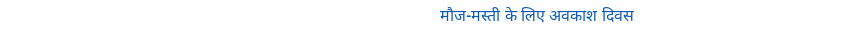मौज-मस्ती के लिए अवकाश दिवस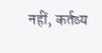नहीं, कर्तव्य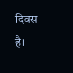दिवस है।